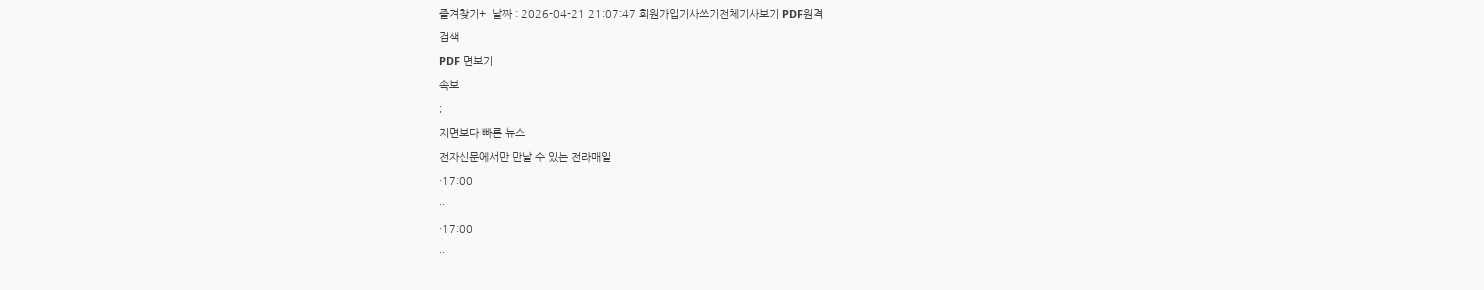즐겨찾기+  날짜 : 2026-04-21 21:07:47 회원가입기사쓰기전체기사보기 PDF원격
검색
PDF 면보기
속보
;
지면보다 빠른 뉴스
전자신문에서만 만날 수 있는 전라매일
·17:00
··
·17:00
··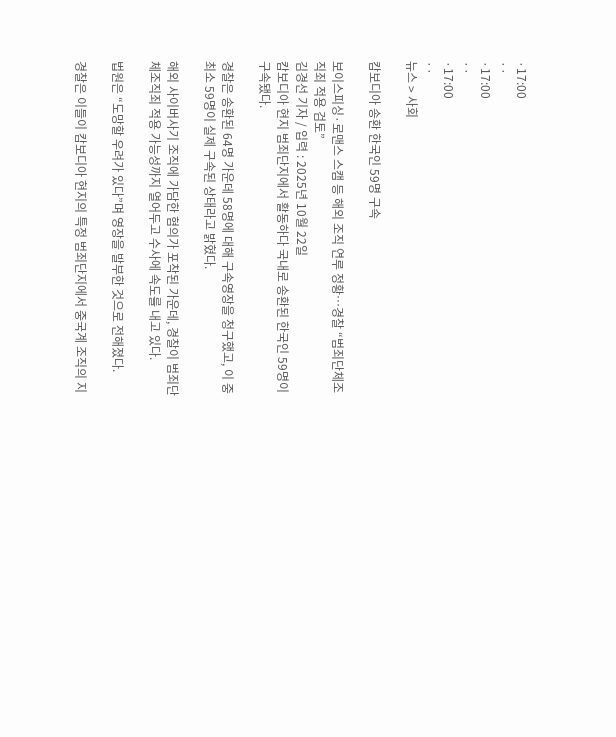·17:00
··
·17:00
··
·17:00
··
뉴스 > 사회

캄보디아 송환 한국인 59명 구속

보이스피싱·로맨스 스캠 등 해외 조직 연루 정황…경찰 “범죄단체조직죄 적용 검토”
김경선 기자 / 입력 : 2025년 10월 22일
캄보디아 현지 범죄단지에서 활동하다 국내로 송환된 한국인 59명이 구속됐다.

경찰은 송환된 64명 가운데 58명에 대해 구속영장을 청구했고, 이 중 최소 59명이 실제 구속된 상태라고 밝혔다.

해외 사이버사기 조직에 가담한 혐의가 포착된 가운데, 경찰이 범죄단체조직죄 적용 가능성까지 열어두고 수사에 속도를 내고 있다.

법원은 “도망할 우려가 있다”며 영장을 발부한 것으로 전해졌다.

경찰은 이들이 캄보디아 현지의 특정 범죄단지에서 중국계 조직의 지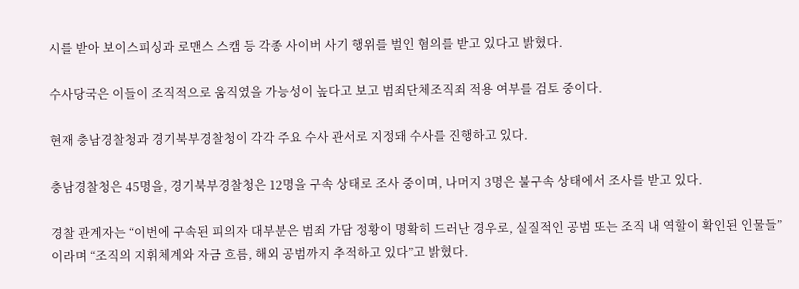시를 받아 보이스피싱과 로맨스 스캠 등 각종 사이버 사기 행위를 벌인 혐의를 받고 있다고 밝혔다.

수사당국은 이들이 조직적으로 움직였을 가능성이 높다고 보고 범죄단체조직죄 적용 여부를 검토 중이다.

현재 충남경찰청과 경기북부경찰청이 각각 주요 수사 관서로 지정돼 수사를 진행하고 있다.

충남경찰청은 45명을, 경기북부경찰청은 12명을 구속 상태로 조사 중이며, 나머지 3명은 불구속 상태에서 조사를 받고 있다.

경찰 관계자는 “이번에 구속된 피의자 대부분은 범죄 가담 정황이 명확히 드러난 경우로, 실질적인 공범 또는 조직 내 역할이 확인된 인물들”이라며 “조직의 지휘체계와 자금 흐름, 해외 공범까지 추적하고 있다”고 밝혔다.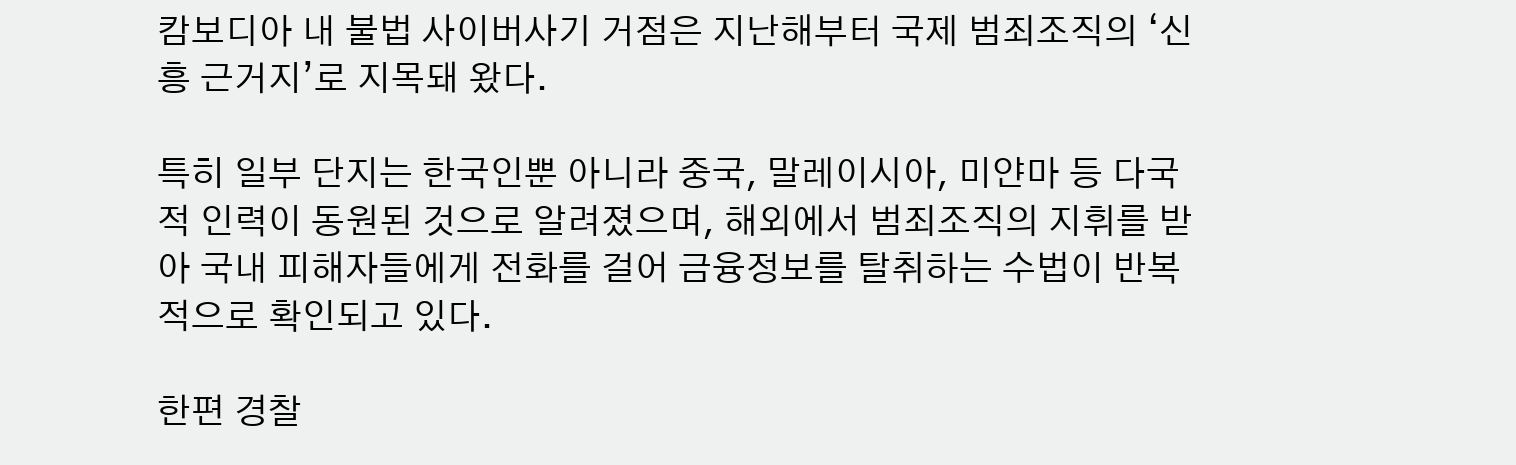캄보디아 내 불법 사이버사기 거점은 지난해부터 국제 범죄조직의 ‘신흥 근거지’로 지목돼 왔다.

특히 일부 단지는 한국인뿐 아니라 중국, 말레이시아, 미얀마 등 다국적 인력이 동원된 것으로 알려졌으며, 해외에서 범죄조직의 지휘를 받아 국내 피해자들에게 전화를 걸어 금융정보를 탈취하는 수법이 반복적으로 확인되고 있다.

한편 경찰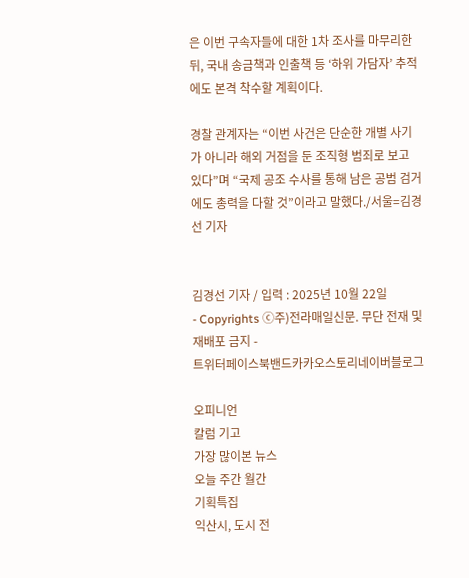은 이번 구속자들에 대한 1차 조사를 마무리한 뒤, 국내 송금책과 인출책 등 ‘하위 가담자’ 추적에도 본격 착수할 계획이다.

경찰 관계자는 “이번 사건은 단순한 개별 사기가 아니라 해외 거점을 둔 조직형 범죄로 보고 있다”며 “국제 공조 수사를 통해 남은 공범 검거에도 총력을 다할 것”이라고 말했다./서울=김경선 기자


김경선 기자 / 입력 : 2025년 10월 22일
- Copyrights ⓒ주)전라매일신문. 무단 전재 및 재배포 금지 -
트위터페이스북밴드카카오스토리네이버블로그

오피니언
칼럼 기고
가장 많이본 뉴스
오늘 주간 월간
기획특집
익산시, 도시 전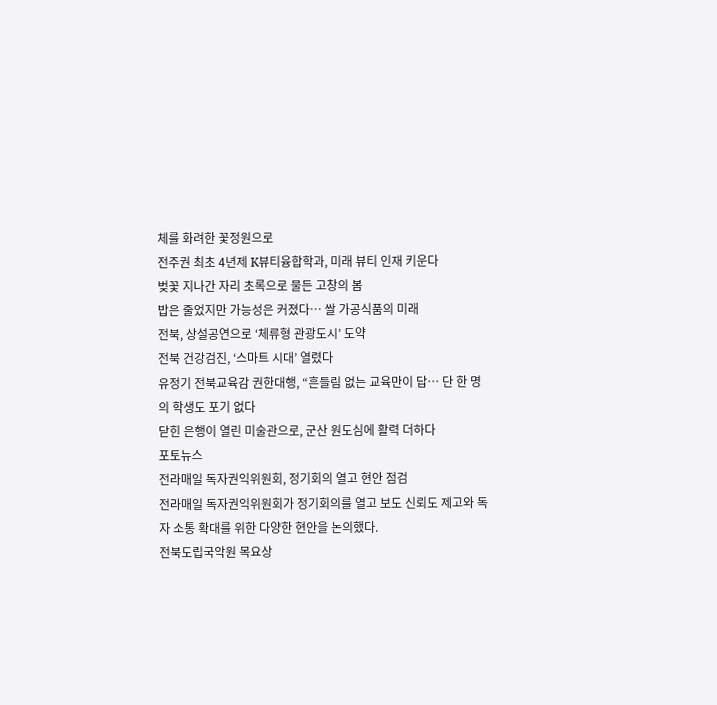체를 화려한 꽃정원으로
전주권 최초 4년제 K뷰티융합학과, 미래 뷰티 인재 키운다
벚꽃 지나간 자리 초록으로 물든 고창의 봄
밥은 줄었지만 가능성은 커졌다… 쌀 가공식품의 미래
전북, 상설공연으로 ‘체류형 관광도시’ 도약
전북 건강검진, ‘스마트 시대’ 열렸다
유정기 전북교육감 권한대행, “흔들림 없는 교육만이 답… 단 한 명의 학생도 포기 없다
닫힌 은행이 열린 미술관으로, 군산 원도심에 활력 더하다
포토뉴스
전라매일 독자권익위원회, 정기회의 열고 현안 점검
전라매일 독자권익위원회가 정기회의를 열고 보도 신뢰도 제고와 독자 소통 확대를 위한 다양한 현안을 논의했다.
전북도립국악원 목요상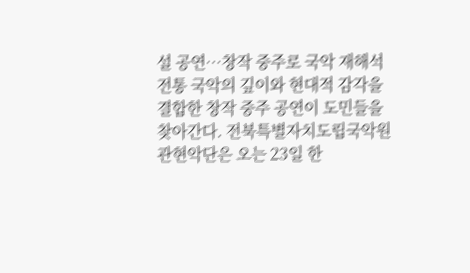설 공연…창작 중주로 국악 재해석
전통 국악의 깊이와 현대적 감각을 결합한 창작 중주 공연이 도민들을 찾아간다. 전북특별자치도립국악원 관현악단은 오는 23일 한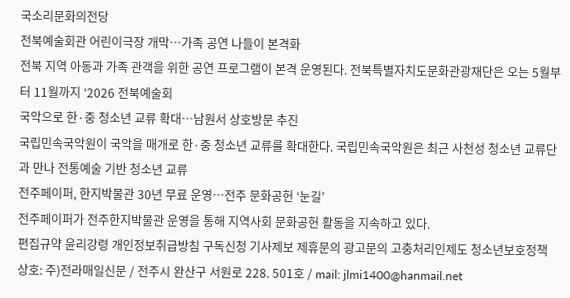국소리문화의전당
전북예술회관 어린이극장 개막…가족 공연 나들이 본격화
전북 지역 아동과 가족 관객을 위한 공연 프로그램이 본격 운영된다. 전북특별자치도문화관광재단은 오는 5월부터 11월까지 ‘2026 전북예술회
국악으로 한·중 청소년 교류 확대…남원서 상호방문 추진
국립민속국악원이 국악을 매개로 한·중 청소년 교류를 확대한다. 국립민속국악원은 최근 사천성 청소년 교류단과 만나 전통예술 기반 청소년 교류
전주페이퍼, 한지박물관 30년 무료 운영…전주 문화공헌 ‘눈길’
전주페이퍼가 전주한지박물관 운영을 통해 지역사회 문화공헌 활동을 지속하고 있다.
편집규약 윤리강령 개인정보취급방침 구독신청 기사제보 제휴문의 광고문의 고충처리인제도 청소년보호정책
상호: 주)전라매일신문 / 전주시 완산구 서원로 228. 501호 / mail: jlmi1400@hanmail.net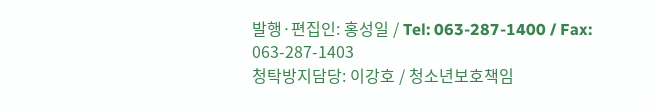발행·편집인: 홍성일 / Tel: 063-287-1400 / Fax: 063-287-1403
청탁방지담당: 이강호 / 청소년보호책임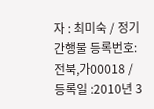자 : 최미숙 / 정기간행물 등록번호: 전북,가00018 / 등록일 :2010년 3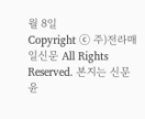월 8일
Copyright ⓒ 주)전라매일신문 All Rights Reserved. 본지는 신문 윤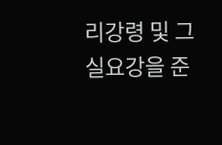리강령 및 그 실요강을 준